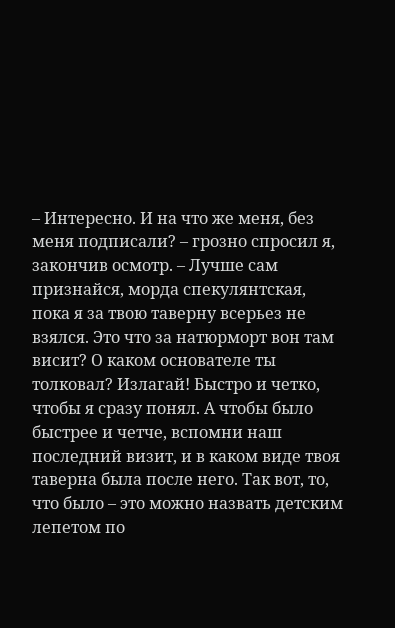– Интересно. И на что же меня, без меня подписали? – грозно спросил я, закончив осмотр. – Лучше сам признайся, морда спекулянтская, пока я за твою таверну всерьез не взялся. Это что за натюрморт вон там висит? О каком основателе ты толковал? Излагай! Быстро и четко, чтобы я сразу понял. А чтобы было быстрее и четче, вспомни наш последний визит, и в каком виде твоя таверна была после него. Так вот, то, что было – это можно назвать детским лепетом по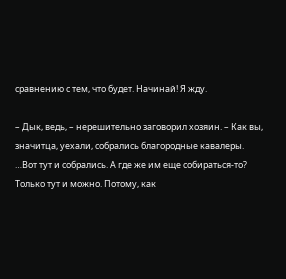сравнению с тем, что будет. Начинай! Я жду.

– Дык, ведь, – нерешительно заговорил хозяин. – Как вы, значитца, уехали, собрались благородные кавалеры. …Вот тут и собрались. А где же им еще собираться-то? Только тут и можно. Потому, как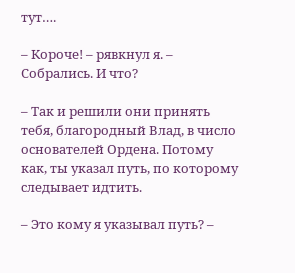тут….

– Короче! – рявкнул я. – Собрались. И что?

– Так и решили они принять тебя, благородный Влад, в число основателей Ордена. Потому как, ты указал путь, по которому следывает идтить.

– Это кому я указывал путь? –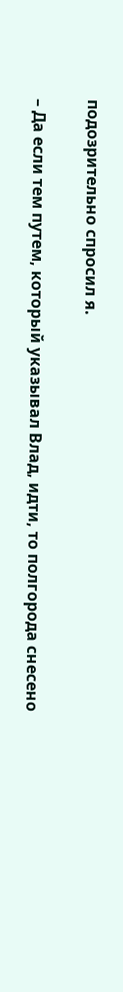подозрительно спросил я.

– Да если тем путем, который указывал Влад, идти, то полгорода снесено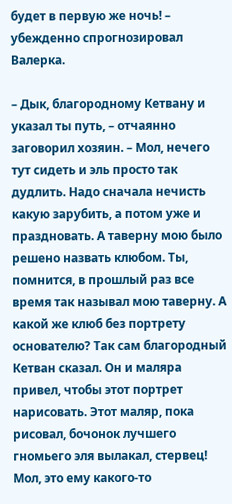будет в первую же ночь! – убежденно спрогнозировал Валерка.

– Дык, благородному Кетвану и указал ты путь, – отчаянно заговорил хозяин. – Мол, нечего тут сидеть и эль просто так дудлить. Надо сначала нечисть какую зарубить, а потом уже и праздновать. А таверну мою было решено назвать клюбом. Ты, помнится, в прошлый раз все время так называл мою таверну. А какой же клюб без портрету основателю? Так сам благородный Кетван сказал. Он и маляра привел, чтобы этот портрет нарисовать. Этот маляр, пока рисовал, бочонок лучшего гномьего эля вылакал, стервец! Мол, это ему какого-то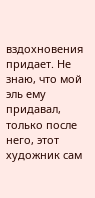вздохновения придает. Не знаю, что мой эль ему придавал, только после него, этот художник сам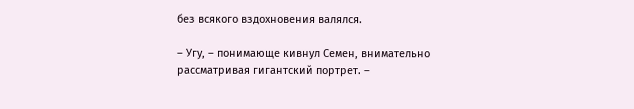без всякого вздохновения валялся.

– Угу, – понимающе кивнул Семен, внимательно рассматривая гигантский портрет. –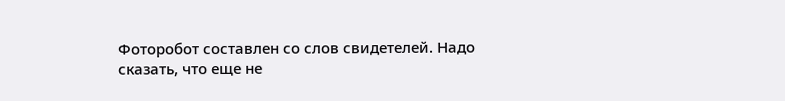Фоторобот составлен со слов свидетелей. Надо сказать, что еще не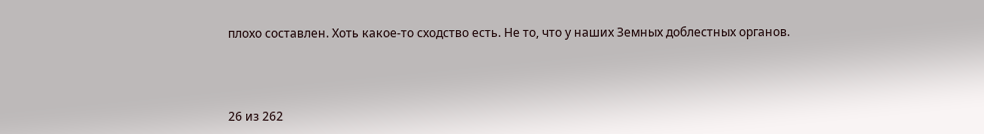плохо составлен. Хоть какое-то сходство есть. Не то, что у наших Земных доблестных органов.



26 из 262